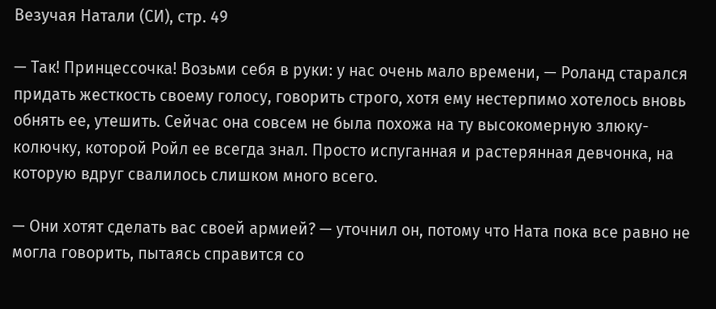Везучая Натали (СИ), стр. 49

— Так! Принцессочка! Возьми себя в руки: у нас очень мало времени, — Роланд старался придать жесткость своему голосу, говорить строго, хотя ему нестерпимо хотелось вновь обнять ее, утешить. Сейчас она совсем не была похожа на ту высокомерную злюку-колючку, которой Ройл ее всегда знал. Просто испуганная и растерянная девчонка, на которую вдруг свалилось слишком много всего.

— Они хотят сделать вас своей армией? — уточнил он, потому что Ната пока все равно не могла говорить, пытаясь справится со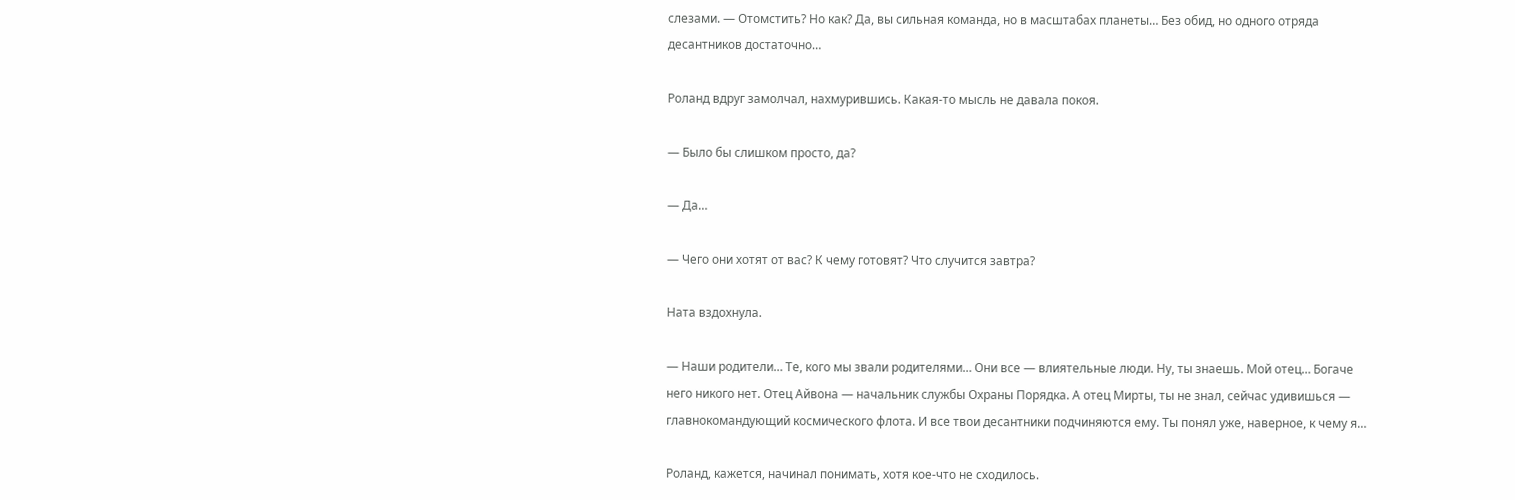слезами. — Отомстить? Но как? Да, вы сильная команда, но в масштабах планеты… Без обид, но одного отряда десантников достаточно…

Роланд вдруг замолчал, нахмурившись. Какая-то мысль не давала покоя.

— Было бы слишком просто, да?

— Да…

— Чего они хотят от вас? К чему готовят? Что случится завтра?

Ната вздохнула.

— Наши родители… Те, кого мы звали родителями… Они все — влиятельные люди. Ну, ты знаешь. Мой отец… Богаче него никого нет. Отец Айвона — начальник службы Охраны Порядка. А отец Мирты, ты не знал, сейчас удивишься — главнокомандующий космического флота. И все твои десантники подчиняются ему. Ты понял уже, наверное, к чему я…

Роланд, кажется, начинал понимать, хотя кое-что не сходилось.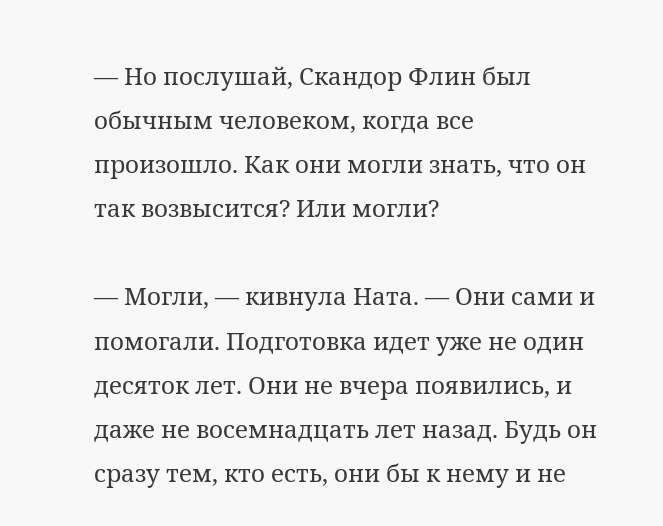— Но послушай, Скандор Флин был обычным человеком, когда все произошло. Как они могли знать, что он так возвысится? Или могли?

— Могли, — кивнула Ната. — Они сами и помогали. Подготовка идет уже не один десяток лет. Они не вчера появились, и даже не восемнадцать лет назад. Будь он сразу тем, кто есть, они бы к нему и не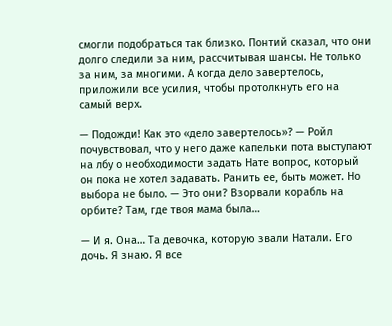смогли подобраться так близко. Понтий сказал, что они долго следили за ним, рассчитывая шансы. Не только за ним, за многими. А когда дело завертелось, приложили все усилия, чтобы протолкнуть его на самый верх.

— Подожди! Как это «дело завертелось»? — Ройл почувствовал, что у него даже капельки пота выступают на лбу о необходимости задать Нате вопрос, который он пока не хотел задавать. Ранить ее, быть может. Но выбора не было. — Это они? Взорвали корабль на орбите? Там, где твоя мама была…

— И я. Она… Та девочка, которую звали Натали. Его дочь. Я знаю. Я все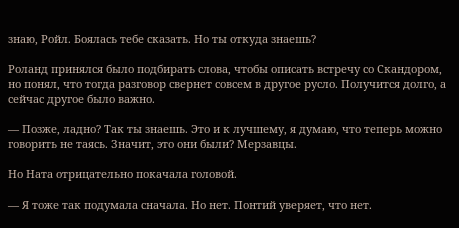знаю, Ройл. Боялась тебе сказать. Но ты откуда знаешь?

Роланд принялся было подбирать слова, чтобы описать встречу со Скандором, но понял, что тогда разговор свернет совсем в другое русло. Получится долго, а сейчас другое было важно.

— Позже, ладно? Так ты знаешь. Это и к лучшему, я думаю, что теперь можно говорить не таясь. Значит, это они были? Мерзавцы.

Но Ната отрицательно покачала головой.

— Я тоже так подумала сначала. Но нет. Понтий уверяет, что нет.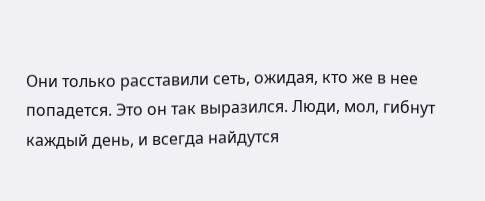Они только расставили сеть, ожидая, кто же в нее попадется. Это он так выразился. Люди, мол, гибнут каждый день, и всегда найдутся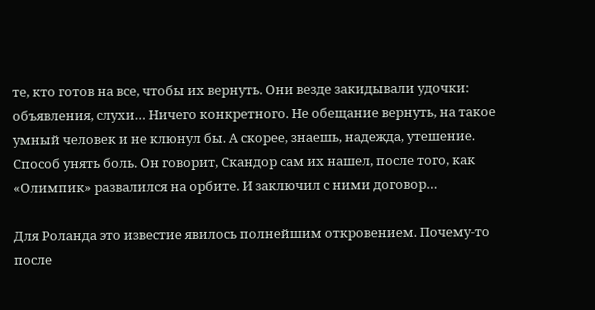те, кто готов на все, чтобы их вернуть. Они везде закидывали удочки: объявления, слухи… Ничего конкретного. Не обещание вернуть, на такое умный человек и не клюнул бы. А скорее, знаешь, надежда, утешение. Способ унять боль. Он говорит, Скандор сам их нашел, после того, как «Олимпик» развалился на орбите. И заключил с ними договор…

Для Роланда это известие явилось полнейшим откровением. Почему-то после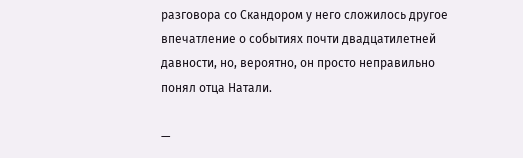разговора со Скандором у него сложилось другое впечатление о событиях почти двадцатилетней давности, но, вероятно, он просто неправильно понял отца Натали.

—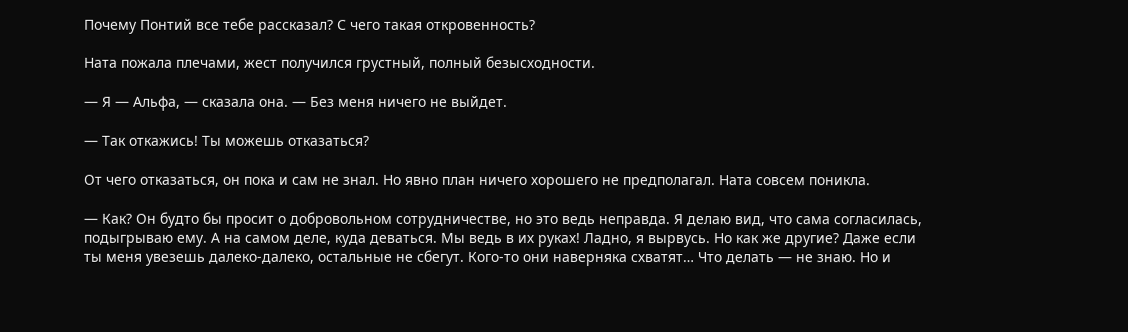Почему Понтий все тебе рассказал? С чего такая откровенность?

Ната пожала плечами, жест получился грустный, полный безысходности.

— Я — Альфа, — сказала она. — Без меня ничего не выйдет.

— Так откажись! Ты можешь отказаться?

От чего отказаться, он пока и сам не знал. Но явно план ничего хорошего не предполагал. Ната совсем поникла.

— Как? Он будто бы просит о добровольном сотрудничестве, но это ведь неправда. Я делаю вид, что сама согласилась, подыгрываю ему. А на самом деле, куда деваться. Мы ведь в их руках! Ладно, я вырвусь. Но как же другие? Даже если ты меня увезешь далеко-далеко, остальные не сбегут. Кого-то они наверняка схватят… Что делать — не знаю. Но и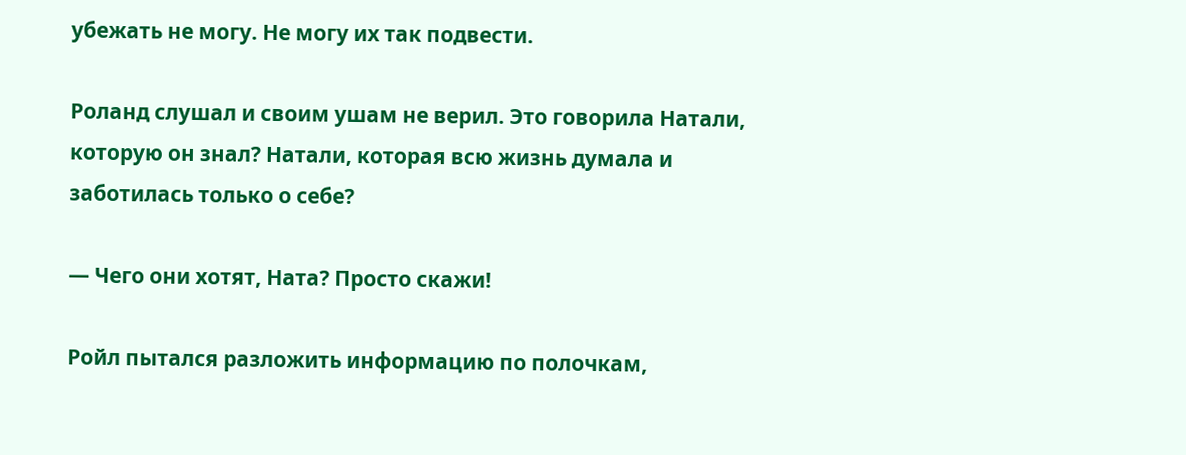убежать не могу. Не могу их так подвести.

Роланд слушал и своим ушам не верил. Это говорила Натали, которую он знал? Натали, которая всю жизнь думала и заботилась только о себе?

— Чего они хотят, Ната? Просто скажи!

Ройл пытался разложить информацию по полочкам,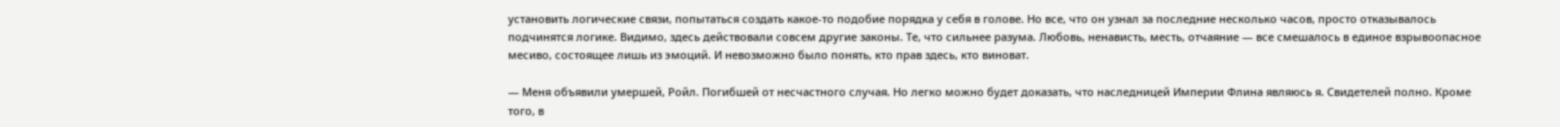установить логические связи, попытаться создать какое-то подобие порядка у себя в голове. Но все, что он узнал за последние несколько часов, просто отказывалось подчинятся логике. Видимо, здесь действовали совсем другие законы. Те, что сильнее разума. Любовь, ненависть, месть, отчаяние — все смешалось в единое взрывоопасное месиво, состоящее лишь из эмоций. И невозможно было понять, кто прав здесь, кто виноват.

— Меня объявили умершей, Ройл. Погибшей от несчастного случая. Но легко можно будет доказать, что наследницей Империи Флина являюсь я. Свидетелей полно. Кроме того, в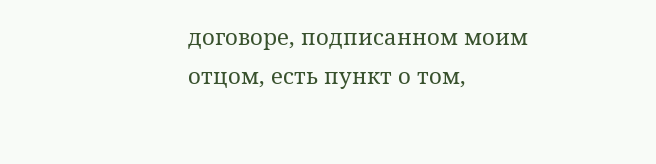договоре, подписанном моим отцом, есть пункт о том,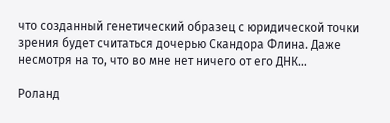что созданный генетический образец с юридической точки зрения будет считаться дочерью Скандора Флина. Даже несмотря на то, что во мне нет ничего от его ДНК…

Роланд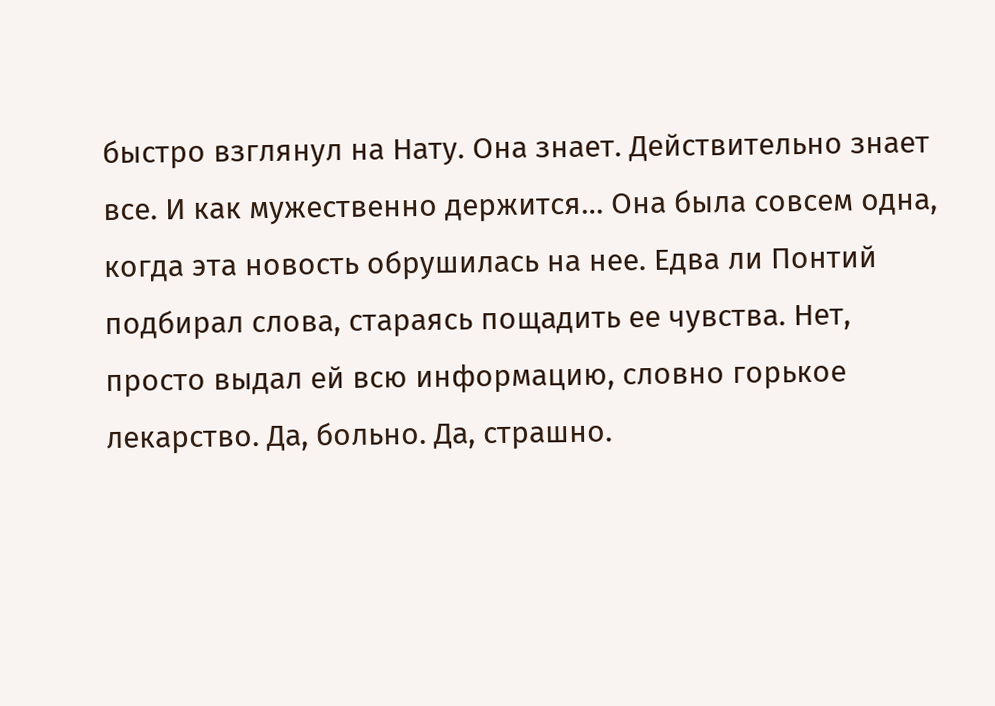быстро взглянул на Нату. Она знает. Действительно знает все. И как мужественно держится… Она была совсем одна, когда эта новость обрушилась на нее. Едва ли Понтий подбирал слова, стараясь пощадить ее чувства. Нет, просто выдал ей всю информацию, словно горькое лекарство. Да, больно. Да, страшно.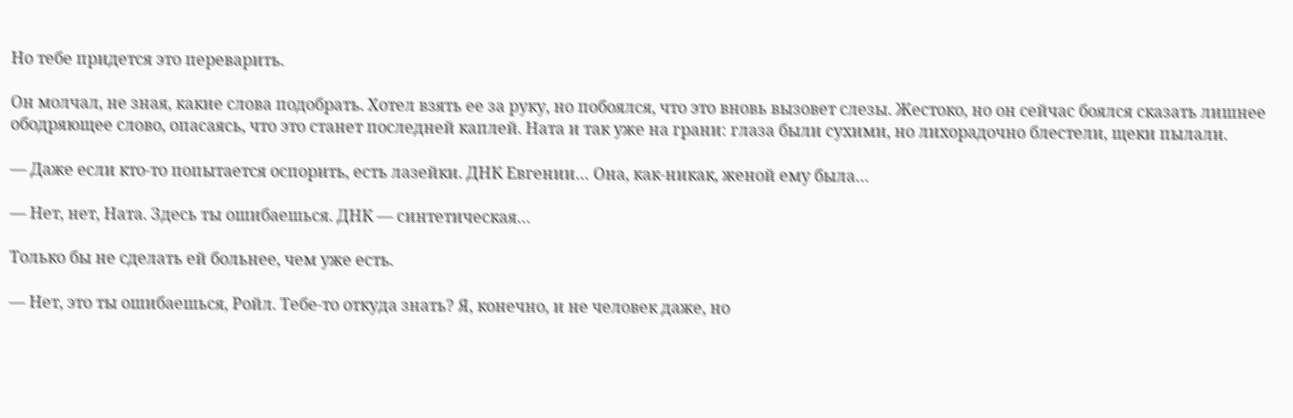Но тебе придется это переварить.

Он молчал, не зная, какие слова подобрать. Хотел взять ее за руку, но побоялся, что это вновь вызовет слезы. Жестоко, но он сейчас боялся сказать лишнее ободряющее слово, опасаясь, что это станет последней каплей. Ната и так уже на грани: глаза были сухими, но лихорадочно блестели, щеки пылали.

— Даже если кто-то попытается оспорить, есть лазейки. ДНК Евгении… Она, как-никак, женой ему была…

— Нет, нет, Ната. Здесь ты ошибаешься. ДНК — синтетическая…

Только бы не сделать ей больнее, чем уже есть.

— Нет, это ты ошибаешься, Ройл. Тебе-то откуда знать? Я, конечно, и не человек даже, но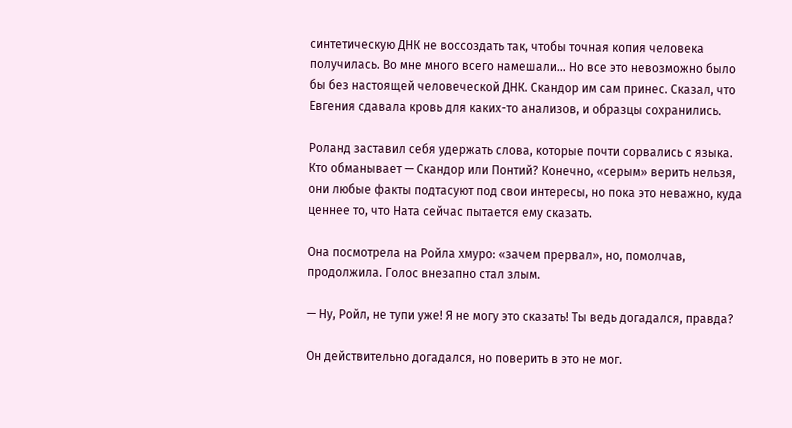синтетическую ДНК не воссоздать так, чтобы точная копия человека получилась. Во мне много всего намешали… Но все это невозможно было бы без настоящей человеческой ДНК. Скандор им сам принес. Сказал, что Евгения сдавала кровь для каких-то анализов, и образцы сохранились.

Роланд заставил себя удержать слова, которые почти сорвались с языка. Кто обманывает — Скандор или Понтий? Конечно, «серым» верить нельзя, они любые факты подтасуют под свои интересы, но пока это неважно, куда ценнее то, что Ната сейчас пытается ему сказать.

Она посмотрела на Ройла хмуро: «зачем прервал», но, помолчав, продолжила. Голос внезапно стал злым.

— Ну, Ройл, не тупи уже! Я не могу это сказать! Ты ведь догадался, правда?

Он действительно догадался, но поверить в это не мог.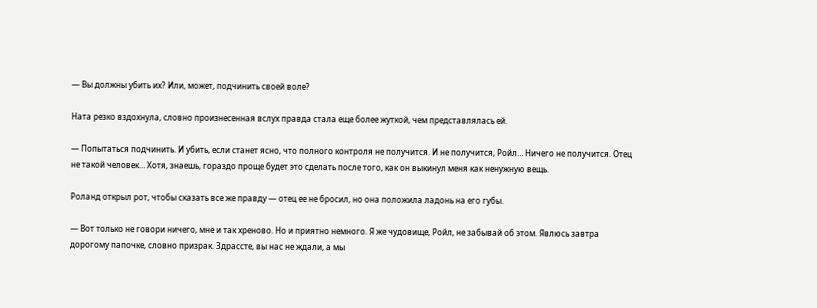— Вы должны убить их? Или, может, подчинить своей воле?

Ната резко вздохнула, словно произнесенная вслух правда стала еще более жуткой, чем представлялась ей.

— Попытаться подчинить. И убить, если станет ясно, что полного контроля не получится. И не получится, Ройл… Ничего не получится. Отец не такой человек… Хотя, знаешь, гораздо проще будет это сделать после того, как он выкинул меня как ненужную вещь.

Роланд открыл рот, чтобы сказать все же правду — отец ее не бросил, но она положила ладонь на его губы.

— Вот только не говори ничего, мне и так хреново. Но и приятно немного. Я же чудовище, Ройл, не забывай об этом. Явлюсь завтра дорогому папочке, словно призрак. Здрассте, вы нас не ждали, а мы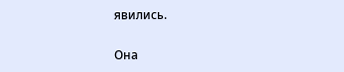явились.

Она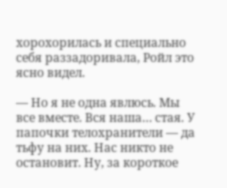хорохорилась и специально себя раззадоривала, Ройл это ясно видел.

— Но я не одна явлюсь. Мы все вместе. Вся наша… стая. У папочки телохранители — да тьфу на них. Нас никто не остановит. Ну, за короткое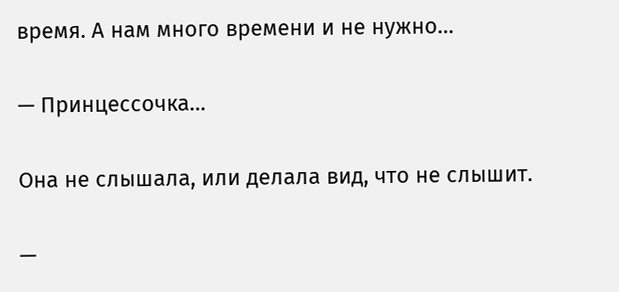время. А нам много времени и не нужно…

— Принцессочка…

Она не слышала, или делала вид, что не слышит.

—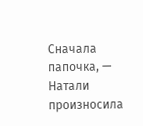Сначала папочка, — Натали произносила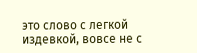это слово с легкой издевкой, вовсе не с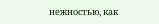нежностью, как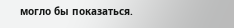могло бы показаться.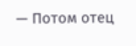— Потом отец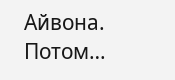Айвона. Потом…